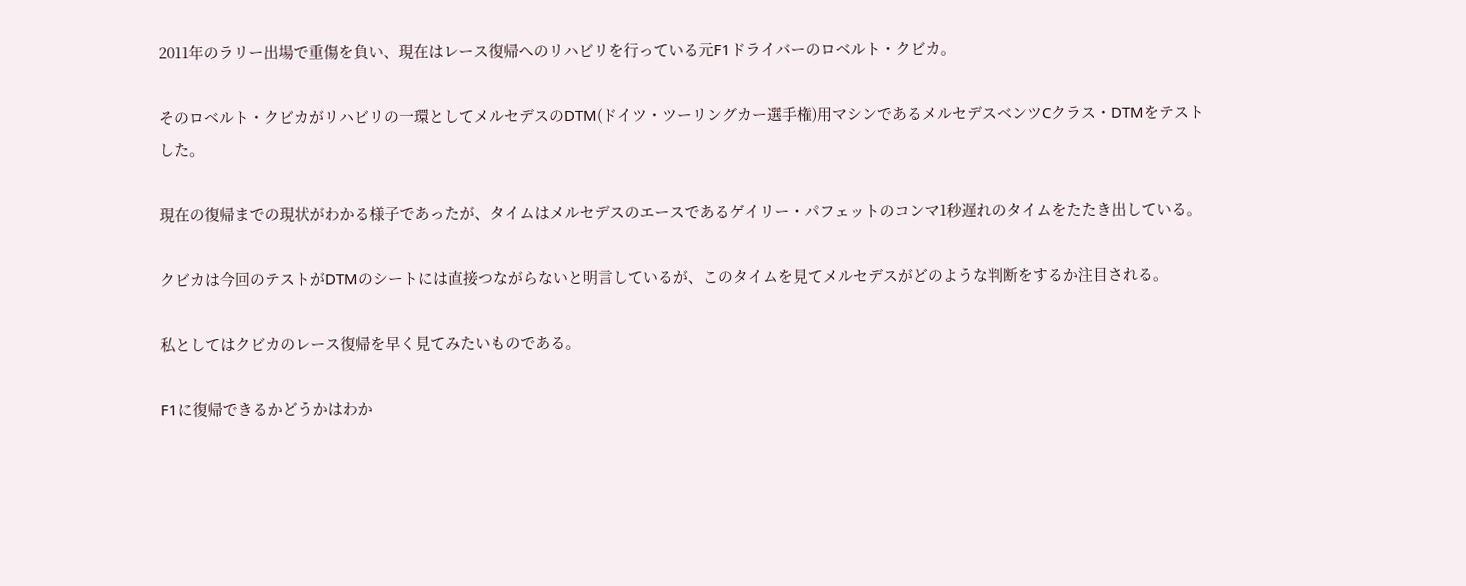2011年のラリー出場で重傷を負い、現在はレース復帰へのリハビリを行っている元F1ドライバーのロベルト・クビカ。

そのロベルト・クビカがリハビリの一環としてメルセデスのDTM(ドイツ・ツーリングカー選手権)用マシンであるメルセデスベンツCクラス・DTMをテストした。

現在の復帰までの現状がわかる様子であったが、タイムはメルセデスのエースであるゲイリー・パフェットのコンマ1秒遅れのタイムをたたき出している。

クビカは今回のテストがDTMのシートには直接つながらないと明言しているが、このタイムを見てメルセデスがどのような判断をするか注目される。

私としてはクビカのレース復帰を早く見てみたいものである。

F1に復帰できるかどうかはわか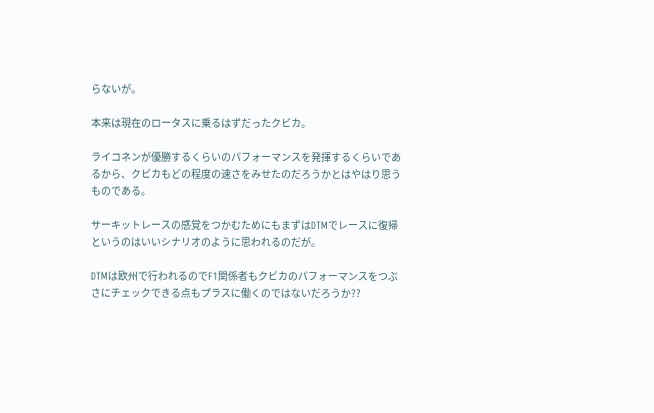らないが。

本来は現在のロータスに乗るはずだったクビカ。

ライコネンが優勝するくらいのパフォーマンスを発揮するくらいであるから、クビカもどの程度の速さをみせたのだろうかとはやはり思うものである。

サーキットレースの感覚をつかむためにもまずはDTMでレースに復帰というのはいいシナリオのように思われるのだが。

DTMは欧州で行われるのでF1関係者もクビカのパフォーマンスをつぶさにチェックできる点もプラスに働くのではないだろうか??